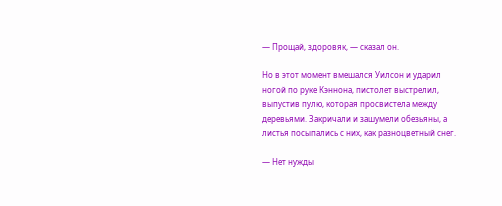— Прощай, здоровяк, — сказал он.

Но в этот момент вмешался Уилсон и ударил ногой по руке Кэннона, пистолет выстрелил, выпустив пулю, которая просвистела между деревьями. Закричали и зашумели обезьяны, а листья посыпались с них, как разноцветный снег.

— Нет нужды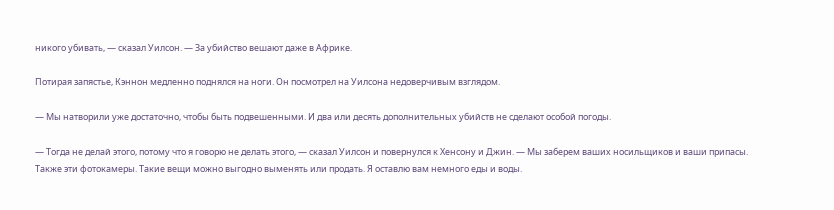никого убивать, — сказал Уилсон. — За убийство вешают даже в Африке.

Потирая запястье, Кэннон медленно поднялся на ноги. Он посмотрел на Уилсона недоверчивым взглядом.

— Мы натворили уже достаточно, чтобы быть подвешенными. И два или десять дополнительных убийств не сделают особой погоды.

— Тогда не делай этого, потому что я говорю не делать этого, — сказал Уилсон и повернулся к Хенсону и Джин. — Мы заберем ваших носильщиков и ваши припасы. Также эти фотокамеры. Такие вещи можно выгодно выменять или продать. Я оставлю вам немного еды и воды.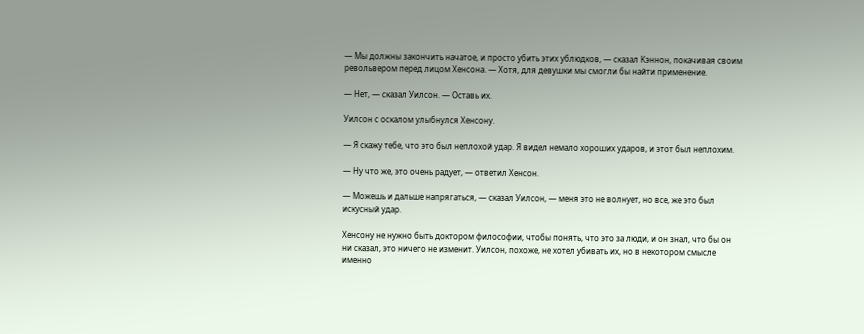— Мы должны закончить начатое, и просто убить этих ублюдков, — сказал Кэннон, покачивая своим револьвером перед лицом Хенсона. — Хотя, для девушки мы смогли бы найти применение.

— Нет, — сказал Уилсон. — Оставь их.

Уилсон с оскалом улыбнулся Хенсону.

— Я скажу тебе, что это был неплохой удар. Я видел немало хороших ударов, и этот был неплохим.

— Ну что же, это очень радует, — ответил Хенсон.

— Можешь и дальше напрягаться, — сказал Уилсон, — меня это не волнует, но все, же это был искусный удар.

Хенсону не нужно быть доктором философии, чтобы понять, что это за люди, и он знал, что бы он ни сказал, это ничего не изменит. Уилсон, похоже, не хотел убивать их, но в некотором смысле именно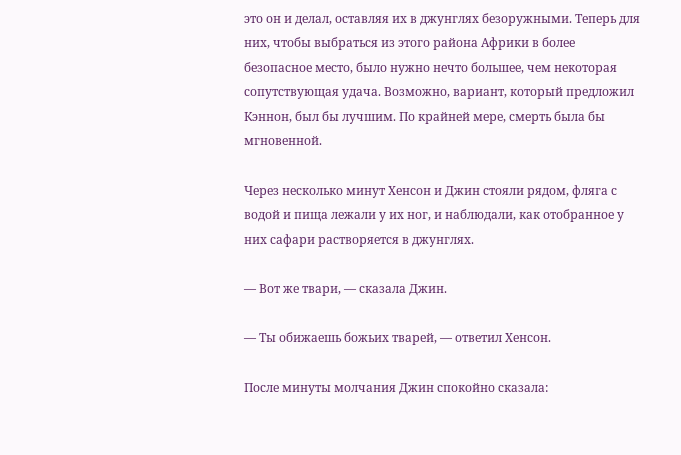это он и делал, оставляя их в джунглях безоружными. Теперь для них, чтобы выбраться из этого района Африки в более безопасное место, было нужно нечто большее, чем некоторая сопутствующая удача. Возможно, вариант, который предложил Кэннон, был бы лучшим. По крайней мере, смерть была бы мгновенной.

Через несколько минут Хенсон и Джин стояли рядом, фляга с водой и пища лежали у их ног, и наблюдали, как отобранное у них сафари растворяется в джунглях.

— Вот же твари, — сказала Джин.

— Ты обижаешь божьих тварей, — ответил Хенсон.

После минуты молчания Джин спокойно сказала: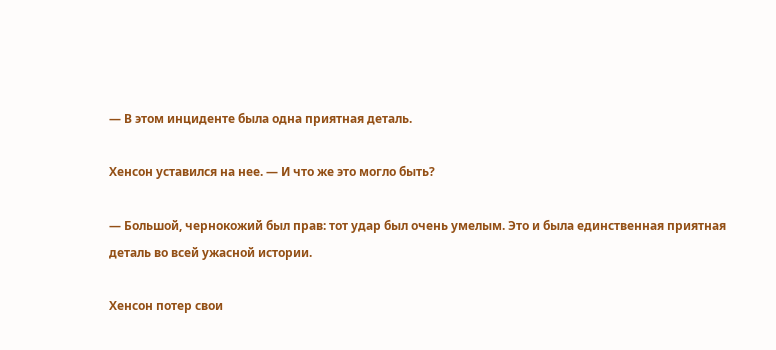— В этом инциденте была одна приятная деталь.

Хенсон уставился на нее. — И что же это могло быть?

— Большой, чернокожий был прав: тот удар был очень умелым. Это и была единственная приятная деталь во всей ужасной истории.

Хенсон потер свои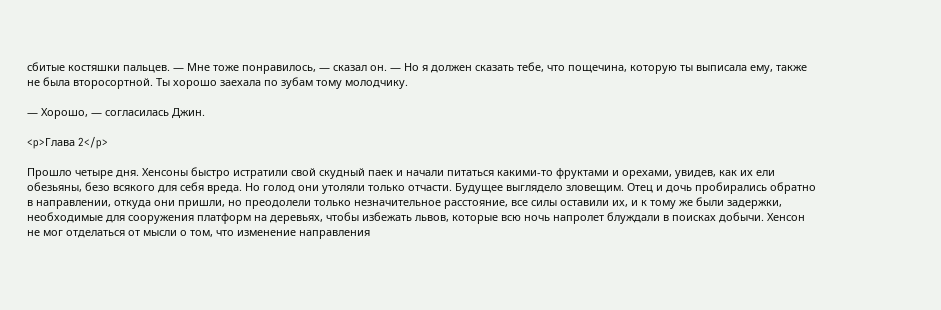сбитые костяшки пальцев. — Мне тоже понравилось, — сказал он. — Но я должен сказать тебе, что пощечина, которую ты выписала ему, также не была второсортной. Ты хорошо заехала по зубам тому молодчику.

— Хорошо, — согласилась Джин.

<p>Глава 2</p>

Прошло четыре дня. Хенсоны быстро истратили свой скудный паек и начали питаться какими-то фруктами и орехами, увидев, как их ели обезьяны, безо всякого для себя вреда. Но голод они утоляли только отчасти. Будущее выглядело зловещим. Отец и дочь пробирались обратно в направлении, откуда они пришли, но преодолели только незначительное расстояние, все силы оставили их, и к тому же были задержки, необходимые для сооружения платформ на деревьях, чтобы избежать львов, которые всю ночь напролет блуждали в поисках добычи. Хенсон не мог отделаться от мысли о том, что изменение направления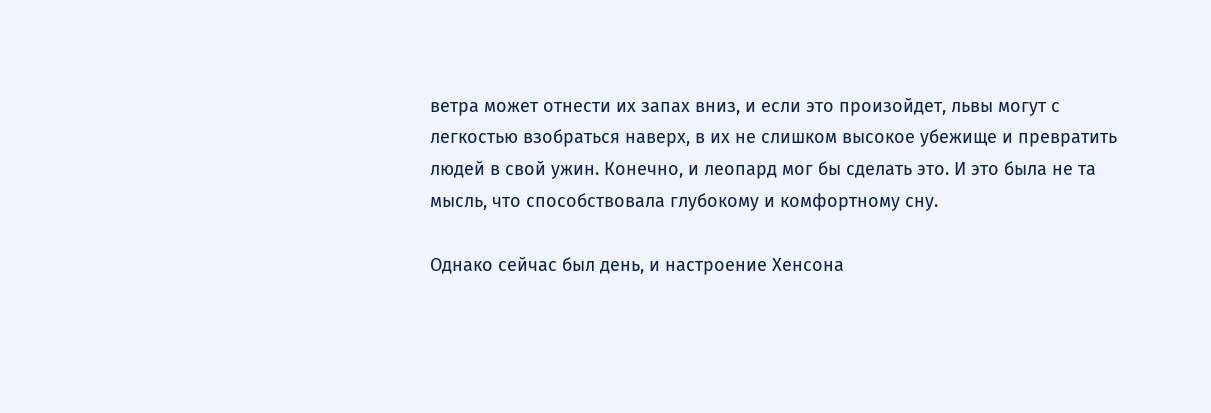ветра может отнести их запах вниз, и если это произойдет, львы могут с легкостью взобраться наверх, в их не слишком высокое убежище и превратить людей в свой ужин. Конечно, и леопард мог бы сделать это. И это была не та мысль, что способствовала глубокому и комфортному сну.

Однако сейчас был день, и настроение Хенсона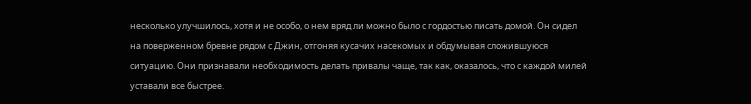несколько улучшилось, хотя и не особо, о нем вряд ли можно было с гордостью писать домой. Он сидел на поверженном бревне рядом с Джин, отгоняя кусачих насекомых и обдумывая сложившуюся ситуацию. Они признавали необходимость делать привалы чаще, так как, оказалось, что с каждой милей уставали все быстрее.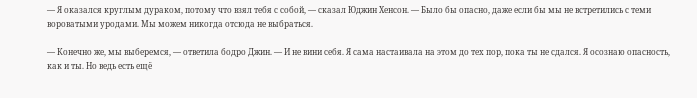— Я оказался круглым дураком, потому что взял тебя с собой, — сказал Юджин Хенсон. — Было бы опасно, даже если бы мы не встретились с теми вороватыми уродами. Мы можем никогда отсюда не выбраться.

— Конечно же, мы выберемся, — ответила бодро Джин. — И не вини себя. Я сама настаивала на этом до тех пор, пока ты не сдался. Я осознаю опасность, как и ты. Но ведь есть ещё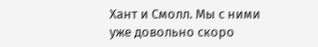Хант и Смолл. Мы с ними уже довольно скоро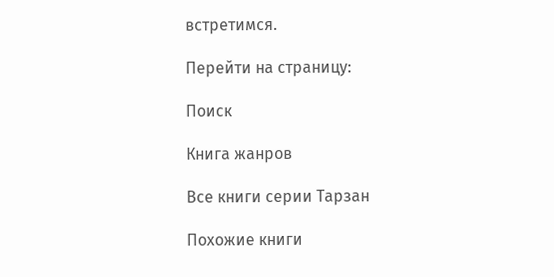встретимся.

Перейти на страницу:

Поиск

Книга жанров

Все книги серии Тарзан

Похожие книги